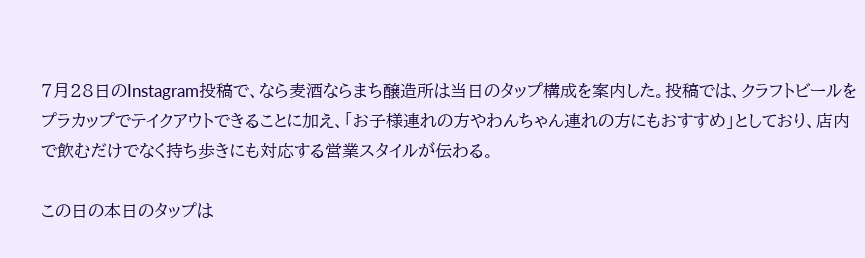7月28日のInstagram投稿で、なら麦酒ならまち醸造所は当日のタップ構成を案内した。投稿では、クラフトビールをプラカップでテイクアウトできることに加え、「お子様連れの方やわんちゃん連れの方にもおすすめ」としており、店内で飲むだけでなく持ち歩きにも対応する営業スタイルが伝わる。

この日の本日のタップは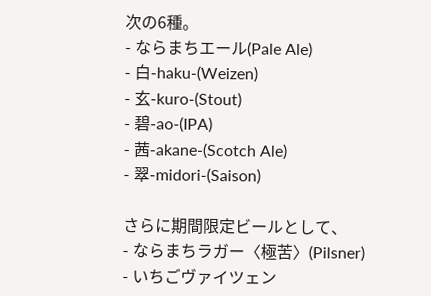次の6種。
- ならまちエール(Pale Ale)
- 白-haku-(Weizen)
- 玄-kuro-(Stout)
- 碧-ao-(IPA)
- 茜-akane-(Scotch Ale)
- 翠-midori-(Saison)

さらに期間限定ビールとして、
- ならまちラガー〈極苦〉(Pilsner)
- いちごヴァイツェン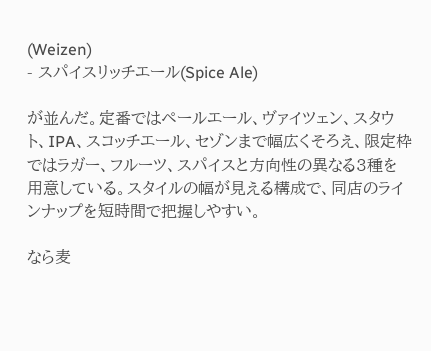(Weizen)
- スパイスリッチエール(Spice Ale)

が並んだ。定番ではペールエール、ヴァイツェン、スタウト、IPA、スコッチエール、セゾンまで幅広くそろえ、限定枠ではラガー、フルーツ、スパイスと方向性の異なる3種を用意している。スタイルの幅が見える構成で、同店のラインナップを短時間で把握しやすい。

なら麦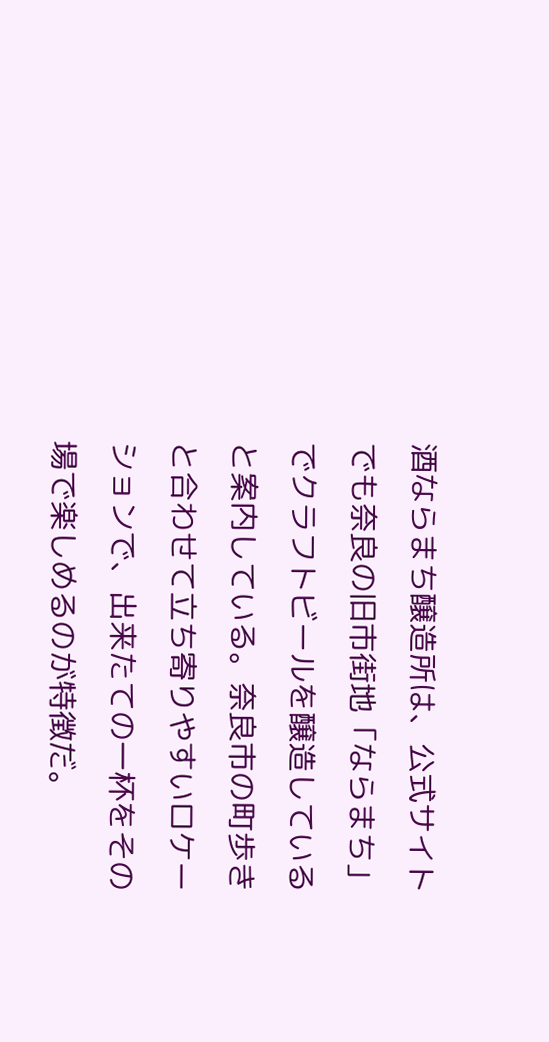酒ならまち醸造所は、公式サイトでも奈良の旧市街地「ならまち」でクラフトビールを醸造していると案内している。奈良市の町歩きと合わせて立ち寄りやすいロケーションで、出来たての一杯をその場で楽しめるのが特徴だ。